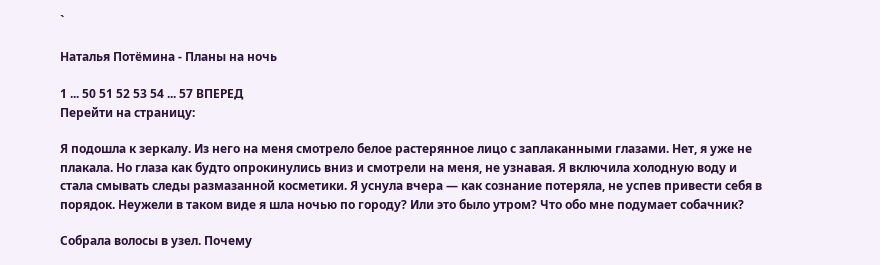`

Наталья Потёмина - Планы на ночь

1 ... 50 51 52 53 54 ... 57 ВПЕРЕД
Перейти на страницу:

Я подошла к зеркалу. Из него на меня смотрело белое растерянное лицо с заплаканными глазами. Нет, я уже не плакала. Но глаза как будто опрокинулись вниз и смотрели на меня, не узнавая. Я включила холодную воду и стала смывать следы размазанной косметики. Я уснула вчера — как сознание потеряла, не успев привести себя в порядок. Неужели в таком виде я шла ночью по городу? Или это было утром? Что обо мне подумает собачник?

Собрала волосы в узел. Почему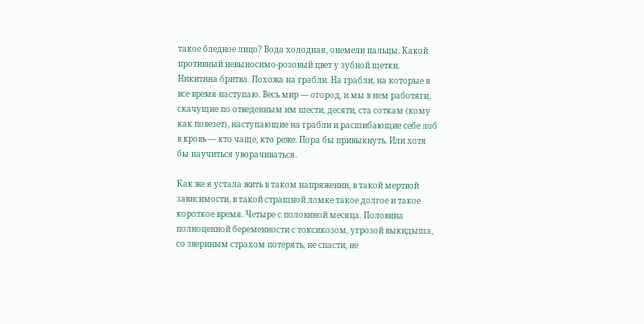такое бледное лицо? Вода холодная, онемели пальцы. Какой противный невыносимо-розовый цвет у зубной щетки. Никитина бритва. Похожа на грабли. На грабли, на которые я все время наступаю. Весь мир — огород, и мы в нем работяги, скачущие по отведенным им шести, десяти, ста соткам (кому как повезет), наступающие на грабли и расшибающие себе лоб в кровь — кто чаще, кто реже. Пора бы привыкнуть. Или хотя бы научиться уворачиваться.

Как же я устала жить в таком напряжении, в такой мертвой зависимости, в такой страшной ломке такое долгое и такое короткое время. Четыре с половиной месяца. Половина полноценной беременности с токсикозом, угрозой выкидыша, со звериным страхом потерять, не спасти, не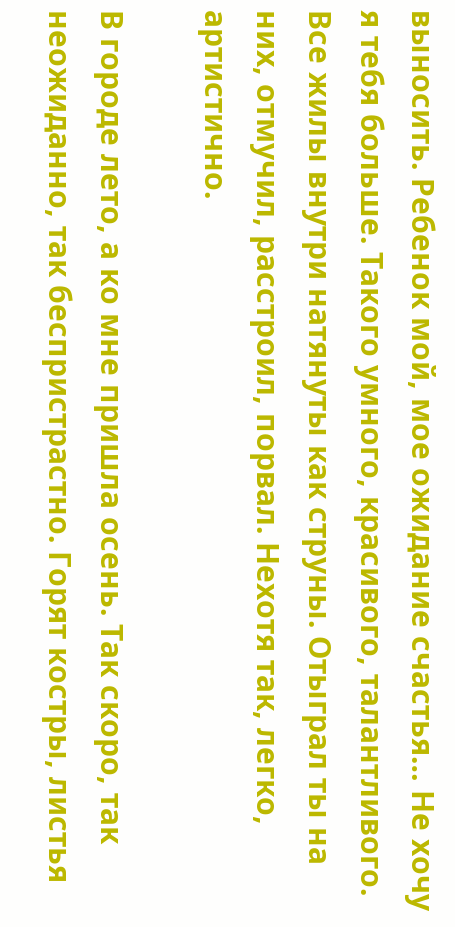выносить. Ребенок мой, мое ожидание счастья… Не хочу я тебя больше. Такого умного, красивого, талантливого. Все жилы внутри натянуты как струны. Отыграл ты на них, отмучил, расстроил, порвал. Нехотя так, легко, артистично.

В городе лето, а ко мне пришла осень. Так скоро, так неожиданно, так беспристрастно. Горят костры, листья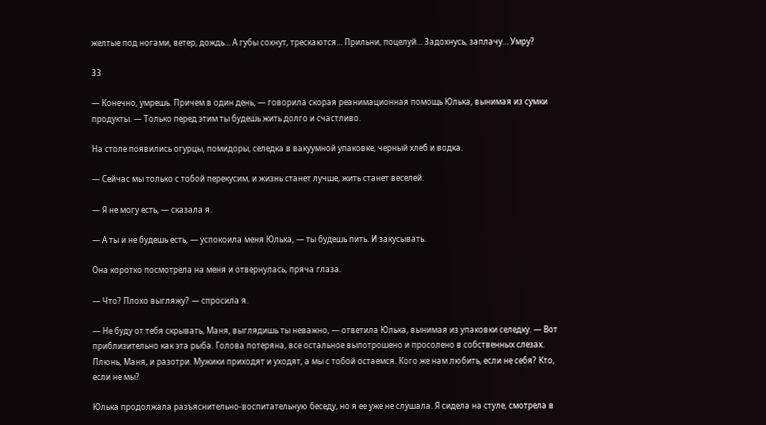желтые под ногами, ветер, дождь… А губы сохнут, трескаются… Прильни, поцелуй… Задохнусь, заплачу… Умру?

33

— Конечно, умрешь. Причем в один день, — говорила скорая реанимационная помощь Юлька, вынимая из сумки продукты. — Только перед этим ты будешь жить долго и счастливо.

На столе появились огурцы, помидоры, селедка в вакуумной упаковке, черный хлеб и водка.

— Сейчас мы только с тобой перекусим, и жизнь станет лучше, жить станет веселей.

— Я не могу есть, — сказала я.

— А ты и не будешь есть, — успокоила меня Юлька, — ты будешь пить. И закусывать.

Она коротко посмотрела на меня и отвернулась, пряча глаза.

— Что? Плохо выгляжу? — спросила я.

— Не буду от тебя скрывать, Маня, выглядишь ты неважно, — ответила Юлька, вынимая из упаковки селедку. — Вот приблизительно как эта рыба. Голова потеряна, все остальное выпотрошено и просолено в собственных слезах. Плюнь, Маня, и разотри. Мужики приходят и уходят, а мы с тобой остаемся. Кого же нам любить, если не себя? Кто, если не мы?

Юлька продолжала разъяснительно-воспитательную беседу, но я ее уже не слушала. Я сидела на стуле, смотрела в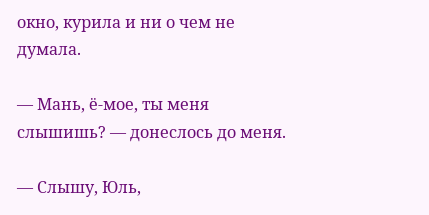окно, курила и ни о чем не думала.

— Мань, ё-мое, ты меня слышишь? — донеслось до меня.

— Слышу, Юль,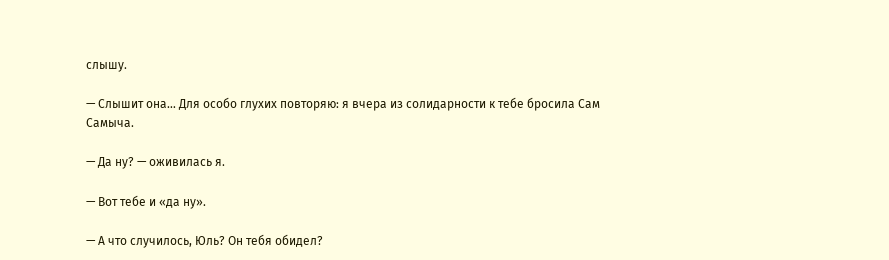слышу.

— Слышит она… Для особо глухих повторяю: я вчера из солидарности к тебе бросила Сам Самыча.

— Да ну? — оживилась я.

— Вот тебе и «да ну».

— А что случилось, Юль? Он тебя обидел?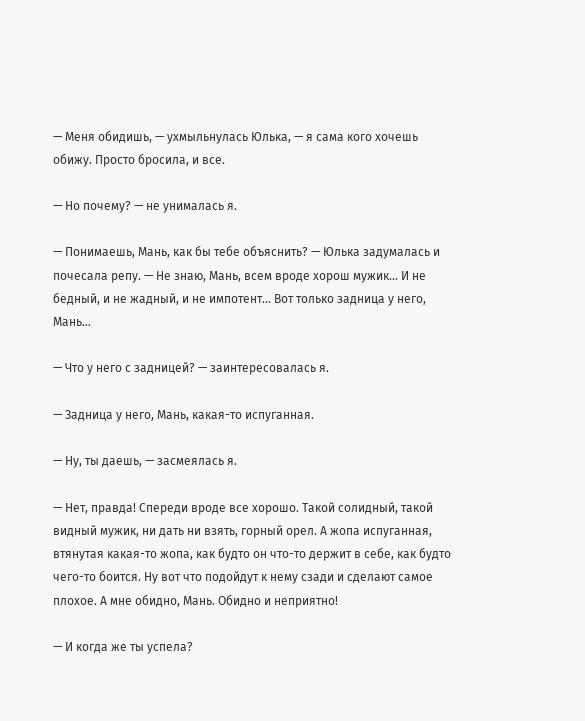— Меня обидишь, — ухмыльнулась Юлька, — я сама кого хочешь обижу. Просто бросила, и все.

— Но почему? — не унималась я.

— Понимаешь, Мань, как бы тебе объяснить? — Юлька задумалась и почесала репу. — Не знаю, Мань, всем вроде хорош мужик… И не бедный, и не жадный, и не импотент… Вот только задница у него, Мань…

— Что у него с задницей? — заинтересовалась я.

— Задница у него, Мань, какая-то испуганная.

— Ну, ты даешь, — засмеялась я.

— Нет, правда! Спереди вроде все хорошо. Такой солидный, такой видный мужик, ни дать ни взять, горный орел. А жопа испуганная, втянутая какая-то жопа, как будто он что-то держит в себе, как будто чего-то боится. Ну вот что подойдут к нему сзади и сделают самое плохое. А мне обидно, Мань. Обидно и неприятно!

— И когда же ты успела?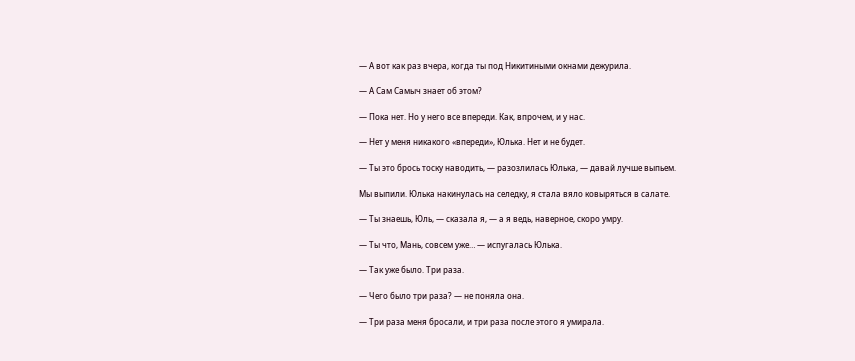— А вот как раз вчера, когда ты под Никитиными окнами дежурила.

— А Сам Самыч знает об этом?

— Пока нет. Но у него все впереди. Как, впрочем, и у нас.

— Нет у меня никакого «впереди», Юлька. Нет и не будет.

— Ты это брось тоску наводить, — разозлилась Юлька, — давай лучше выпьем.

Мы выпили. Юлька накинулась на селедку, я стала вяло ковыряться в салате.

— Ты знаешь, Юль, — сказала я, — а я ведь, наверное, скоро умру.

— Ты что, Мань, совсем уже… — испугалась Юлька.

— Так уже было. Три раза.

— Чего было три раза? — не поняла она.

— Три раза меня бросали, и три раза после этого я умирала.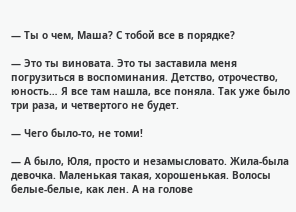— Ты о чем, Маша? С тобой все в порядке?

— Это ты виновата. Это ты заставила меня погрузиться в воспоминания. Детство, отрочество, юность… Я все там нашла, все поняла. Так уже было три раза, и четвертого не будет.

— Чего было-то, не томи!

— А было, Юля, просто и незамысловато. Жила-была девочка. Маленькая такая, хорошенькая. Волосы белые-белые, как лен. А на голове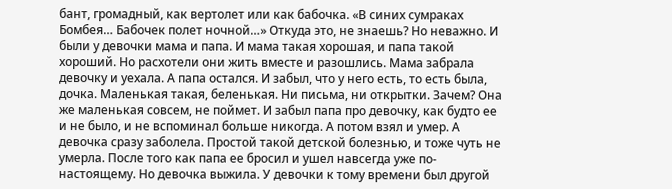бант, громадный, как вертолет или как бабочка. «В синих сумраках Бомбея… Бабочек полет ночной…» Откуда это, не знаешь? Но неважно. И были у девочки мама и папа. И мама такая хорошая, и папа такой хороший. Но расхотели они жить вместе и разошлись. Мама забрала девочку и уехала. А папа остался. И забыл, что у него есть, то есть была, дочка. Маленькая такая, беленькая. Ни письма, ни открытки. Зачем? Она же маленькая совсем, не поймет. И забыл папа про девочку, как будто ее и не было, и не вспоминал больше никогда. А потом взял и умер. А девочка сразу заболела. Простой такой детской болезнью, и тоже чуть не умерла. После того как папа ее бросил и ушел навсегда уже по-настоящему. Но девочка выжила. У девочки к тому времени был другой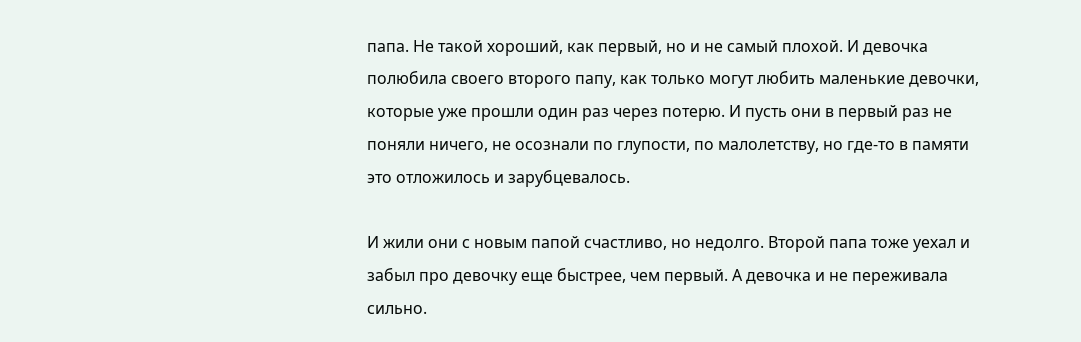папа. Не такой хороший, как первый, но и не самый плохой. И девочка полюбила своего второго папу, как только могут любить маленькие девочки, которые уже прошли один раз через потерю. И пусть они в первый раз не поняли ничего, не осознали по глупости, по малолетству, но где-то в памяти это отложилось и зарубцевалось.

И жили они с новым папой счастливо, но недолго. Второй папа тоже уехал и забыл про девочку еще быстрее, чем первый. А девочка и не переживала сильно.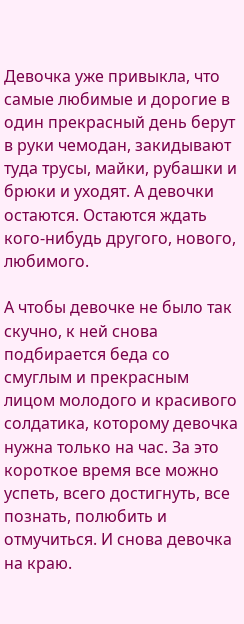Девочка уже привыкла, что самые любимые и дорогие в один прекрасный день берут в руки чемодан, закидывают туда трусы, майки, рубашки и брюки и уходят. А девочки остаются. Остаются ждать кого-нибудь другого, нового, любимого.

А чтобы девочке не было так скучно, к ней снова подбирается беда со смуглым и прекрасным лицом молодого и красивого солдатика, которому девочка нужна только на час. За это короткое время все можно успеть, всего достигнуть, все познать, полюбить и отмучиться. И снова девочка на краю.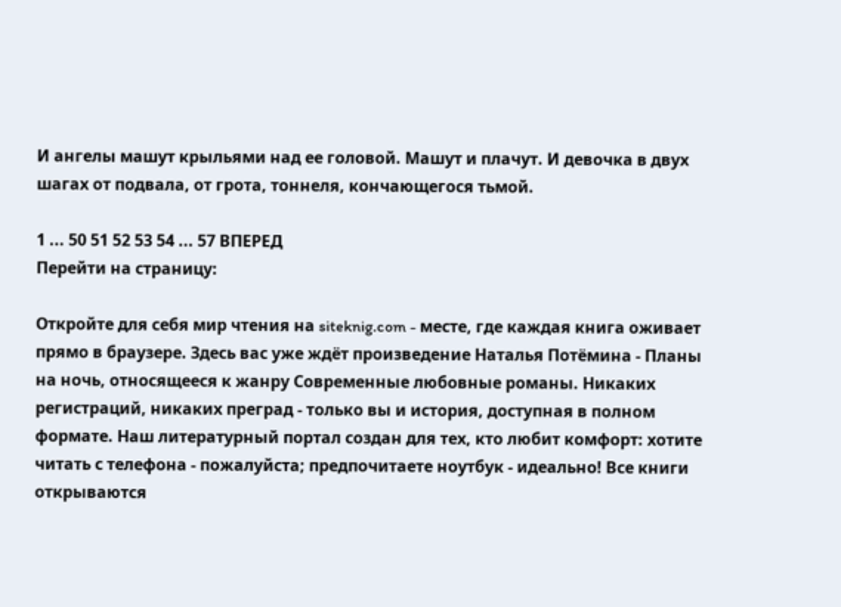И ангелы машут крыльями над ее головой. Машут и плачут. И девочка в двух шагах от подвала, от грота, тоннеля, кончающегося тьмой.

1 ... 50 51 52 53 54 ... 57 ВПЕРЕД
Перейти на страницу:

Откройте для себя мир чтения на siteknig.com - месте, где каждая книга оживает прямо в браузере. Здесь вас уже ждёт произведение Наталья Потёмина - Планы на ночь, относящееся к жанру Современные любовные романы. Никаких регистраций, никаких преград - только вы и история, доступная в полном формате. Наш литературный портал создан для тех, кто любит комфорт: хотите читать с телефона - пожалуйста; предпочитаете ноутбук - идеально! Все книги открываются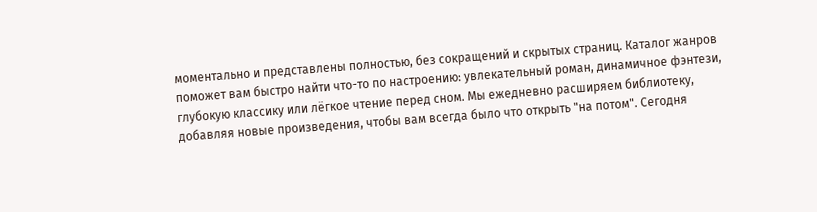моментально и представлены полностью, без сокращений и скрытых страниц. Каталог жанров поможет вам быстро найти что-то по настроению: увлекательный роман, динамичное фэнтези, глубокую классику или лёгкое чтение перед сном. Мы ежедневно расширяем библиотеку, добавляя новые произведения, чтобы вам всегда было что открыть "на потом". Сегодня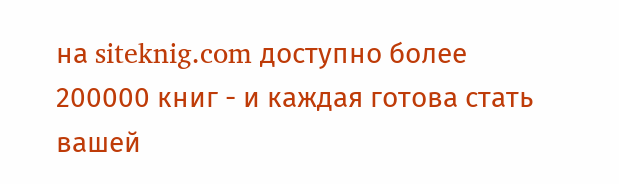на siteknig.com доступно более 200000 книг - и каждая готова стать вашей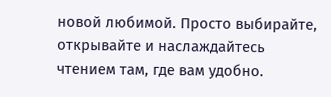новой любимой. Просто выбирайте, открывайте и наслаждайтесь чтением там, где вам удобно.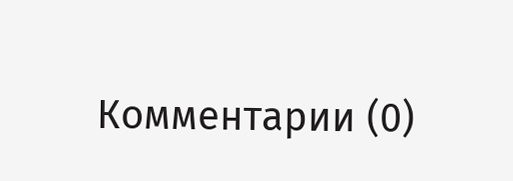Комментарии (0)